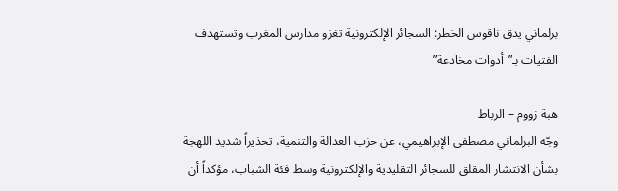برلماني يدق ناقوس الخطر: السجائر الإلكترونية تغزو مدارس المغرب وتستهدف الفتيات بـ”أدوات مخادعة”

هبة زووم – الرباط
وجّه البرلماني مصطفى الإبراهيمي، عن حزب العدالة والتنمية، تحذيراً شديد اللهجة بشأن الانتشار المقلق للسجائر التقليدية والإلكترونية وسط فئة الشباب، مؤكداً أن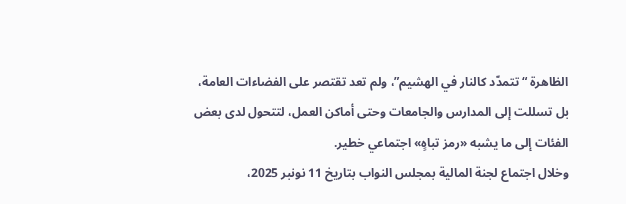الظاهرة “تتمدّد كالنار في الهشيم”، ولم تعد تقتصر على الفضاءات العامة، بل تسللت إلى المدارس والجامعات وحتى أماكن العمل، لتتحول لدى بعض الفئات إلى ما يشبه «رمز تباهٍ» اجتماعي خطير.
وخلال اجتماع لجنة المالية بمجلس النواب بتاريخ 11 نونبر 2025،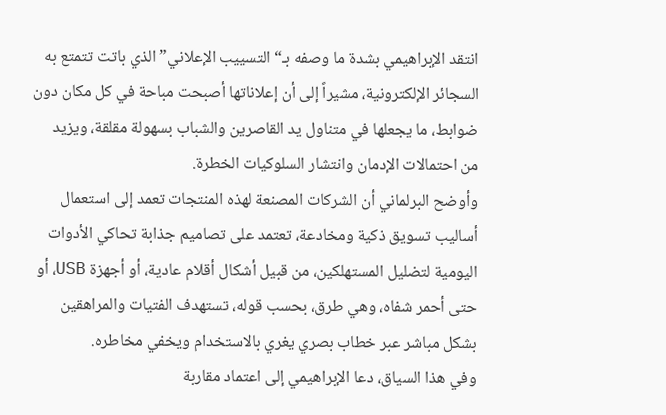انتقد الإبراهيمي بشدة ما وصفه بـ“التسييب الإعلاني” الذي باتت تتمتع به السجائر الإلكترونية، مشيراً إلى أن إعلاناتها أصبحت مباحة في كل مكان دون ضوابط، ما يجعلها في متناول يد القاصرين والشباب بسهولة مقلقة، ويزيد من احتمالات الإدمان وانتشار السلوكيات الخطرة.
وأوضح البرلماني أن الشركات المصنعة لهذه المنتجات تعمد إلى استعمال أساليب تسويق ذكية ومخادعة، تعتمد على تصاميم جذابة تحاكي الأدوات اليومية لتضليل المستهلكين، من قبيل أشكال أقلام عادية، أو أجهزة USB، أو حتى أحمر شفاه، وهي طرق، بحسب قوله، تستهدف الفتيات والمراهقين بشكل مباشر عبر خطاب بصري يغري بالاستخدام ويخفي مخاطره.
وفي هذا السياق، دعا الإبراهيمي إلى اعتماد مقاربة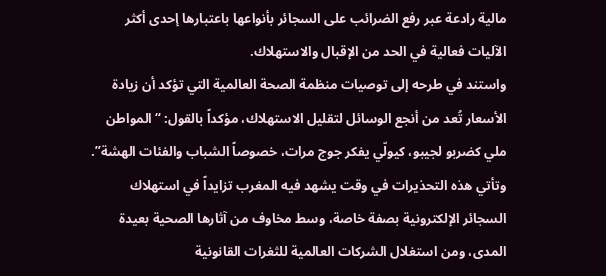مالية رادعة عبر رفع الضرائب على السجائر بأنواعها باعتبارها إحدى أكثر الآليات فعالية في الحد من الإقبال والاستهلاك.
واستند في طرحه إلى توصيات منظمة الصحة العالمية التي تؤكد أن زيادة الأسعار تُعد من أنجع الوسائل لتقليل الاستهلاك، مؤكداً بالقول: “المواطن ملي كضربو لجيبو، كيولّي يفكر جوج مرات، خصوصاً الشباب والفئات الهشة”.
وتأتي هذه التحذيرات في وقت يشهد فيه المغرب تزايداً في استهلاك السجائر الإلكترونية بصفة خاصة، وسط مخاوف من آثارها الصحية بعيدة المدى، ومن استغلال الشركات العالمية للثغرات القانونية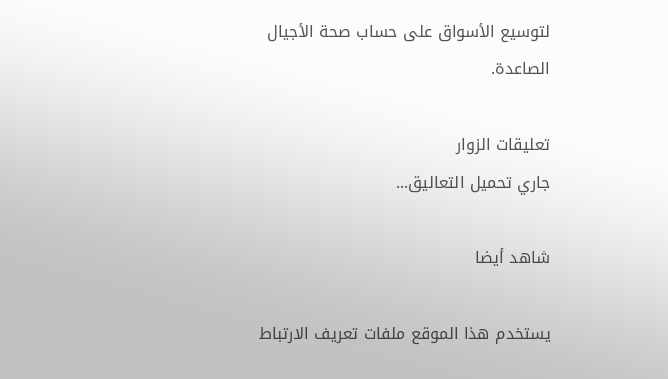لتوسيع الأسواق على حساب صحة الأجيال الصاعدة.

تعليقات الزوار
جاري تحميل التعاليق...

شاهد أيضا

يستخدم هذا الموقع ملفات تعريف الارتباط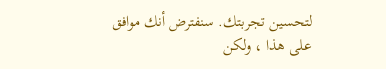لتحسين تجربتك. سنفترض أنك موافق على هذا ، ولكن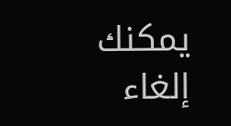يمكنك إلغاء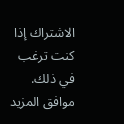الاشتراك إذا كنت ترغب في ذلك. موافق المزيد